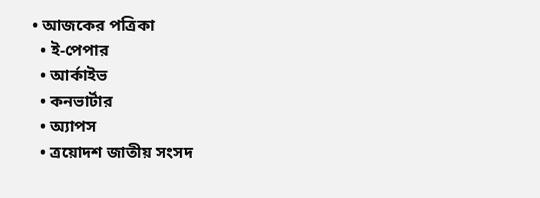• আজকের পত্রিকা
  • ই-পেপার
  • আর্কাইভ
  • কনভার্টার
  • অ্যাপস
  • ত্রয়োদশ জাতীয় সংসদ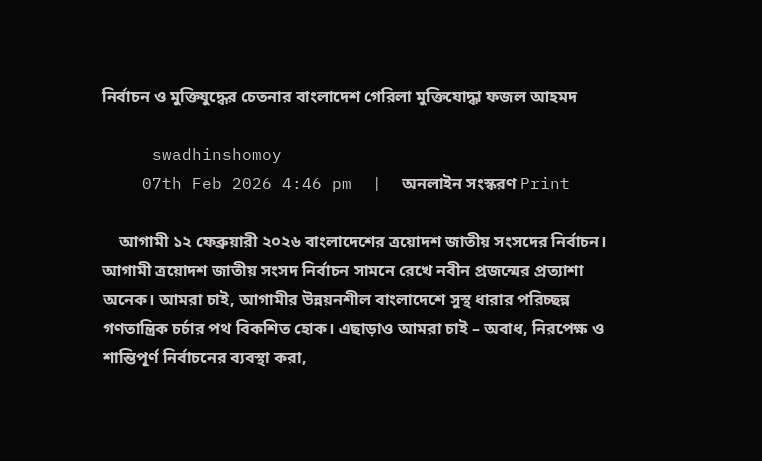নির্বাচন ও মুক্তিযুদ্ধের চেতনার বাংলাদেশ গেরিলা মুক্তিযোদ্ধা ফজল আহমদ

     swadhinshomoy
    07th Feb 2026 4:46 pm  |  অনলাইন সংস্করণ Print

    আগামী ১২ ফেব্রুয়ারী ২০২৬ বাংলাদেশের ত্রয়োদশ জাতীয় সংসদের নির্বাচন। আগামী ত্রয়োদশ জাতীয় সংসদ নির্বাচন সামনে রেখে নবীন প্রজন্মের প্রত্যাশা অনেক। আমরা চাই, আগামীর উন্নয়নশীল বাংলাদেশে সুস্থ ধারার পরিচ্ছন্ন গণতান্ত্রিক চর্চার পথ বিকশিত হোক। এছাড়াও আমরা চাই – অবাধ, নিরপেক্ষ ও শান্তিপূর্ণ নির্বাচনের ব্যবস্থা করা,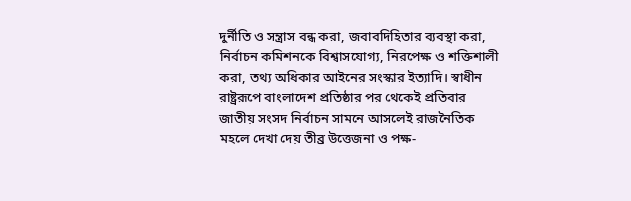দুর্নীতি ও সন্ত্রাস বন্ধ করা, জবাবদিহিতার ব্যবস্থা করা, নির্বাচন কমিশনকে বিশ্বাসযোগ্য, নিরপেক্ষ ও শক্তিশালী করা, তথ্য অধিকার আইনের সংস্কার ইত্যাদি। স্বাধীন রাষ্ট্ররূপে বাংলাদেশ প্রতিষ্ঠার পর থেকেই প্রতিবার জাতীয় সংসদ নির্বাচন সামনে আসলেই রাজনৈতিক মহলে দেখা দেয় তীব্র উত্তেজনা ও পক্ষ-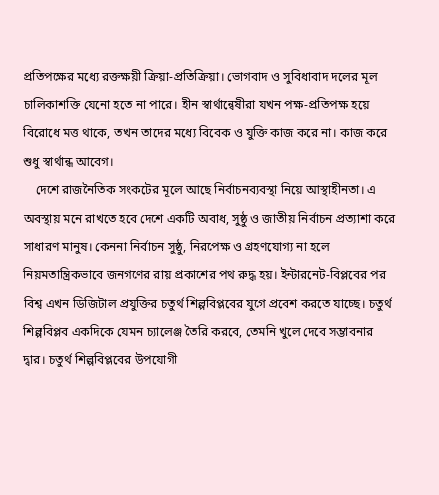প্রতিপক্ষের মধ্যে রক্তক্ষয়ী ক্রিয়া-প্রতিক্রিয়া। ভোগবাদ ও সুবিধাবাদ দলের মূল চালিকাশক্তি যেনো হতে না পারে। হীন স্বার্থান্বেষীরা যখন পক্ষ-প্রতিপক্ষ হয়ে বিরোধে মত্ত থাকে, তখন তাদের মধ্যে বিবেক ও যুক্তি কাজ করে না। কাজ করে শুধু স্বার্থান্ধ আবেগ।
    দেশে রাজনৈতিক সংকটের মূলে আছে নির্বাচনব্যবস্থা নিয়ে আস্থাহীনতা। এ অবস্থায় মনে রাখতে হবে দেশে একটি অবাধ, সুষ্ঠু ও জাতীয় নির্বাচন প্রত্যাশা করে সাধারণ মানুষ। কেননা নির্বাচন সুষ্ঠু, নিরপেক্ষ ও গ্রহণযোগ্য না হলে নিয়মতান্ত্রিকভাবে জনগণের রায় প্রকাশের পথ রুদ্ধ হয়। ইন্টারনেট-বিপ্লবের পর বিশ্ব এখন ডিজিটাল প্রযুক্তির চতুর্থ শিল্পবিপ্লবের যুগে প্রবেশ করতে যাচ্ছে। চতুর্থ শিল্পবিপ্লব একদিকে যেমন চ্যালেঞ্জ তৈরি করবে, তেমনি খুলে দেবে সম্ভাবনার দ্বার। চতুর্থ শিল্পবিপ্লবের উপযোগী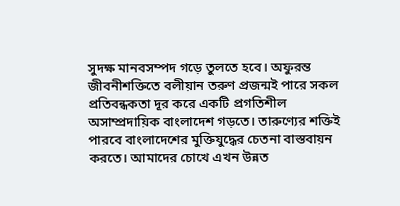সুদক্ষ মানবসম্পদ গড়ে তুলতে হবে। অফুরন্ত জীবনীশক্তিতে বলীয়ান তরুণ প্রজন্মই পারে সকল প্রতিবন্ধকতা দূর করে একটি প্রগতিশীল অসাম্প্রদায়িক বাংলাদেশ গড়তে। তারুণ্যের শক্তিই পারবে বাংলাদেশের মুক্তিযুদ্ধের চেতনা বাস্তবায়ন করতে। আমাদের চোখে এখন উন্নত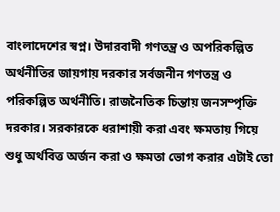বাংলাদেশের স্বপ্ন। উদারবাদী গণতন্ত্র ও অপরিকল্পিত অর্থনীতির জায়গায় দরকার সর্বজনীন গণতন্ত্র ও পরিকল্পিত অর্থনীতি। রাজনৈতিক চিন্তায় জনসম্পৃক্তি দরকার। সরকারকে ধরাশায়ী করা এবং ক্ষমতায় গিয়ে শুধু অর্থবিত্ত অর্জন করা ও ক্ষমতা ভোগ করার এটাই তো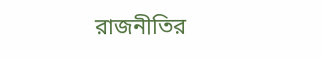রাজনীতির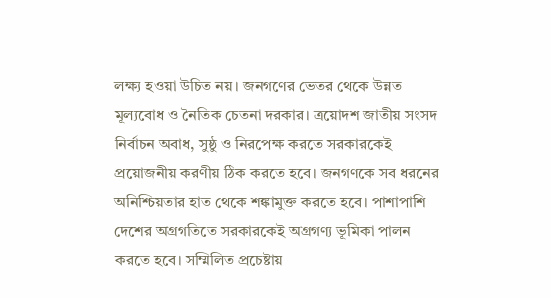লক্ষ্য হওয়া উচিত নয়। জনগণের ভেতর থেকে উন্নত মূল্যবোধ ও নৈতিক চেতনা দরকার। ত্রয়োদশ জাতীয় সংসদ নির্বাচন অবাধ, সুষ্ঠু ও নিরপেক্ষ করতে সরকারকেই প্রয়োজনীয় করণীয় ঠিক করতে হবে। জনগণকে সব ধরনের অনিশ্চিয়তার হাত থেকে শঙ্কামুক্ত করতে হবে। পাশাপাশি দেশের অগ্রগতিতে সরকারকেই অগ্রগণ্য ভূমিকা পালন করতে হবে। সম্মিলিত প্রচেষ্টায়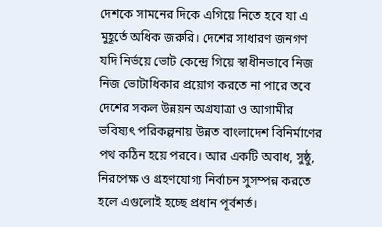দেশকে সামনের দিকে এগিয়ে নিতে হবে যা এ মুহূর্তে অধিক জরুরি। দেশের সাধারণ জনগণ যদি নির্ভয়ে ভোট কেন্দ্রে গিয়ে স্বাধীনভাবে নিজ নিজ ভোটাধিকার প্রয়োগ করতে না পারে তবে দেশের সকল উন্নয়ন অগ্রযাত্রা ও আগামীর ভবিষ্যৎ পরিকল্পনায় উন্নত বাংলাদেশ বিনির্মাণের পথ কঠিন হয়ে পরবে। আর একটি অবাধ, সুষ্ঠু, নিরপেক্ষ ও গ্রহণযোগ্য নির্বাচন সুসম্পন্ন করতে হলে এগুলোই হচ্ছে প্রধান পূর্বশর্ত।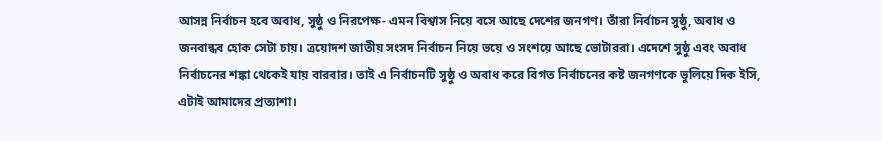আসন্ন নির্বাচন হবে অবাধ, সুষ্ঠু ও নিরপেক্ষ- এমন বিশ্বাস নিয়ে বসে আছে দেশের জনগণ। তাঁরা নির্বাচন সুষ্ঠু, অবাধ ও জনবান্ধব হোক সেটা চায়। ত্রয়োদশ জাতীয় সংসদ নির্বাচন নিয়ে ভয়ে ও সংশয়ে আছে ভোটাররা। এদেশে সুষ্ঠু এবং অবাধ নির্বাচনের শঙ্কা থেকেই যায় বারবার। তাই এ নির্বাচনটি সুষ্ঠু ও অবাধ করে বিগত নির্বাচনের কষ্ট জনগণকে ভুলিয়ে দিক ইসি, এটাই আমাদের প্রত্যাশা।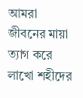আমরা জীবনের মায়া ত্যাগ করে লাখো শহীদের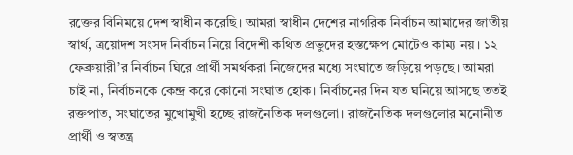রক্তের বিনিময়ে দেশ স্বাধীন করেছি। আমরা স্বাধীন দেশের নাগরিক নির্বাচন আমাদের জাতীয় স্বার্থ, ত্রয়োদশ সংসদ নির্বাচন নিয়ে বিদেশী কথিত প্রভুদের হস্তক্ষেপ মোটেও কাম্য নয়। ১২ ফেব্রুয়ারী’র নির্বাচন ঘিরে প্রার্থী সমর্থকরা নিজেদের মধ্যে সংঘাতে জড়িয়ে পড়ছে। আমরা চাই না, নির্বাচনকে কেন্দ্র করে কোনো সংঘাত হোক। নির্বাচনের দিন যত ঘনিয়ে আসছে ততই রক্তপাত, সংঘাতের মুখোমুখী হচ্ছে রাজনৈতিক দলগুলো। রাজনৈতিক দলগুলোর মনোনীত প্রার্থী ও স্বতন্ত্র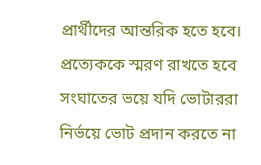প্রার্থীদের আন্তরিক হতে হবে। প্রত্যেককে স্মরণ রাখতে হবে সংঘাতের ভয়ে যদি ভোটাররা নির্ভয়ে ভোট প্রদান করতে না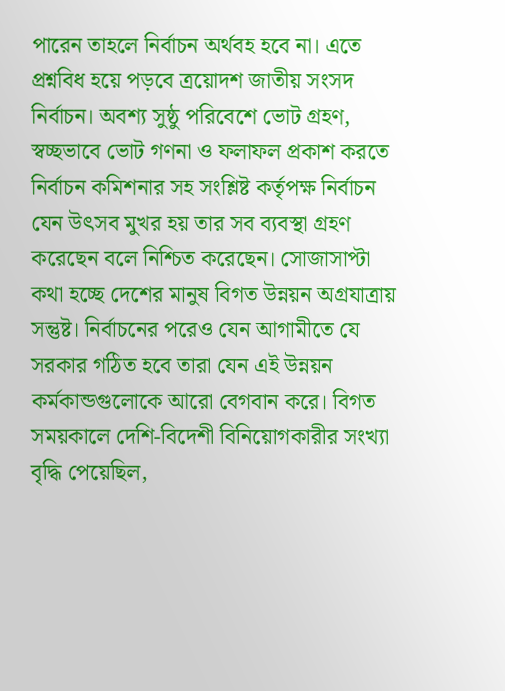পারেন তাহলে নির্বাচন অর্থবহ হবে না। এতে প্রশ্নবিধ হয়ে পড়বে ত্রয়োদশ জাতীয় সংসদ নির্বাচন। অবশ্য সুষ্ঠু পরিবেশে ভোট গ্রহণ, স্বচ্ছভাবে ভোট গণনা ও ফলাফল প্রকাশ করতে নির্বাচন কমিশনার সহ সংশ্লিষ্ট কর্তৃপক্ষ নির্বাচন যেন উৎসব মুখর হয় তার সব ব্যবস্থা গ্রহণ করেছেন বলে নিশ্চিত করেছেন। সোজাসাপ্টা কথা হচ্ছে দেশের মানুষ বিগত উন্নয়ন অগ্রযাত্রায় সন্তুষ্ট। নির্বাচনের পরেও যেন আগামীতে যে সরকার গঠিত হবে তারা যেন এই উন্নয়ন কর্মকান্ডগুলোকে আরো বেগবান করে। বিগত সময়কালে দেশি-বিদেশী বিনিয়োগকারীর সংখ্যা বৃদ্ধি পেয়েছিল,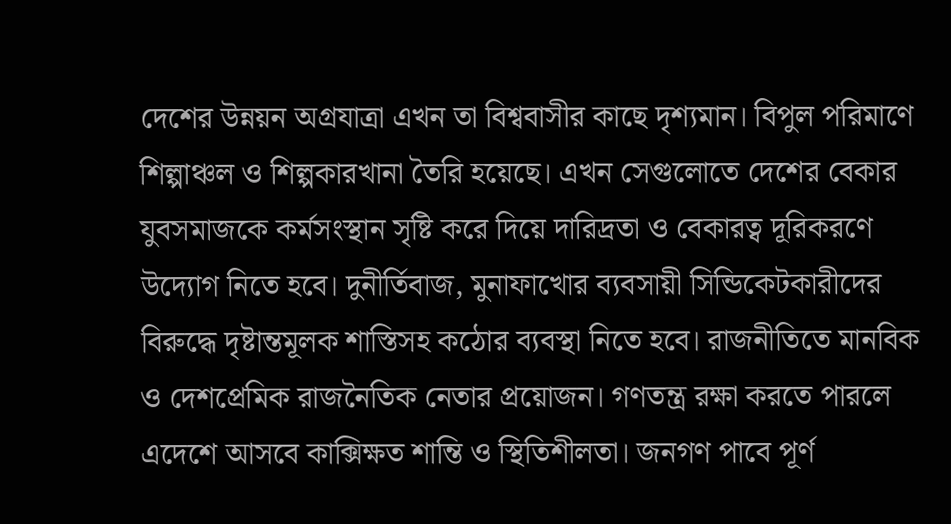দেশের উন্নয়ন অগ্রযাত্রা এখন তা বিশ্ববাসীর কাছে দৃশ্যমান। বিপুল পরিমাণে শিল্পাঞ্চল ও শিল্পকারখানা তৈরি হয়েছে। এখন সেগুলোতে দেশের বেকার যুবসমাজকে কর্মসংস্থান সৃষ্টি করে দিয়ে দারিদ্রতা ও বেকারত্ব দূরিকরণে উদ্যোগ নিতে হবে। দুনীর্তিবাজ, মুনাফাখোর ব্যবসায়ী সিন্ডিকেটকারীদের বিরুদ্ধে দৃষ্টান্তমূলক শাস্তিসহ কঠোর ব্যবস্থা নিতে হবে। রাজনীতিতে মানবিক ও দেশপ্রেমিক রাজনৈতিক নেতার প্রয়োজন। গণতন্ত্র রক্ষা করতে পারলে এদেশে আসবে কাক্সিক্ষত শান্তি ও স্থিতিশীলতা। জনগণ পাবে পূর্ণ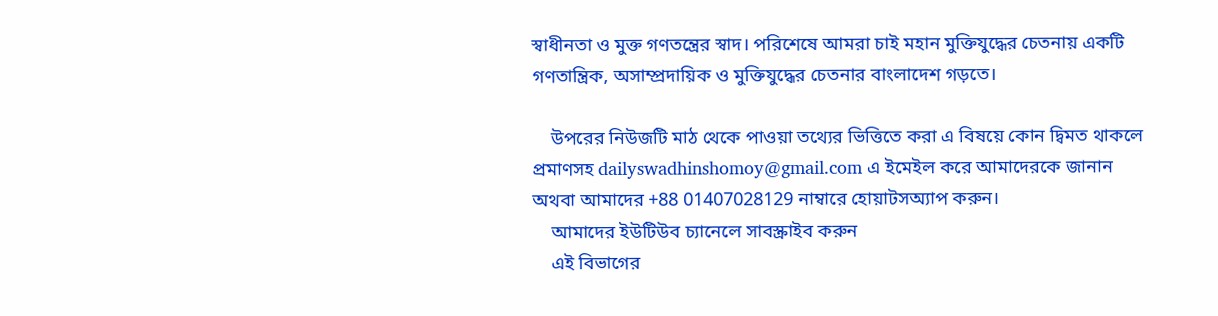স্বাধীনতা ও মুক্ত গণতন্ত্রের স্বাদ। পরিশেষে আমরা চাই মহান মুক্তিযুদ্ধের চেতনায় একটি গণতান্ত্রিক, অসাম্প্রদায়িক ও মুক্তিযুদ্ধের চেতনার বাংলাদেশ গড়তে।

    উপরের নিউজটি মাঠ থেকে পাওয়া তথ্যের ভিত্তিতে করা এ বিষয়ে কোন দ্বিমত থাকলে প্রমাণসহ dailyswadhinshomoy@gmail.com এ ইমেইল করে আমাদেরকে জানান অথবা আমাদের +88 01407028129 নাম্বারে হোয়াটসঅ্যাপ করুন।
    আমাদের ইউটিউব চ্যানেলে সাবস্ক্রাইব করুন
    এই বিভাগের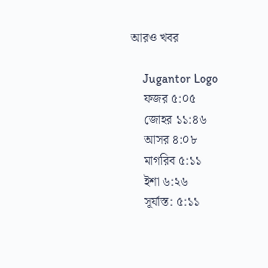আরও খবর

    Jugantor Logo
    ফজর ৫:০৫
    জোহর ১১:৪৬
    আসর ৪:০৮
    মাগরিব ৫:১১
    ইশা ৬:২৬
    সূর্যাস্ত: ৫:১১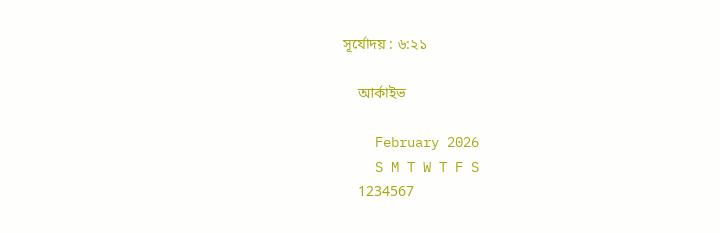সূর্যোদয় : ৬:২১

    আর্কাইভ

    February 2026
    S M T W T F S
    1234567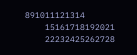891011121314
    15161718192021
    22232425262728